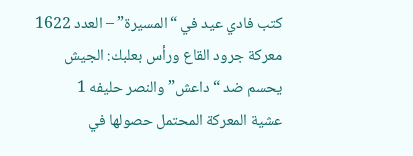كتب فادي عيد في “المسيرة” – العدد 1622
معركة جرود القاع ورأس بعلبك: الجيش يحسم ضد “داعش” والنصر حليفه 1
عشية المعركة المحتمل حصولها في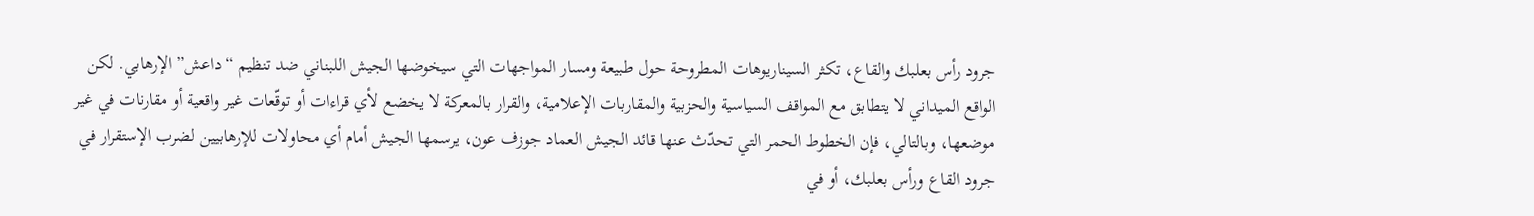جرود رأس بعلبك والقاع، تكثر السيناريوهات المطروحة حول طبيعة ومسار المواجهات التي سيخوضها الجيش اللبناني ضد تنظيم “داعش” الإرهابي. لكن الواقع الميداني لا يتطابق مع المواقف السياسية والحزبية والمقاربات الإعلامية، والقرار بالمعركة لا يخضع لأي قراءات أو توقّعات غير واقعية أو مقارنات في غير موضعها، وبالتالي، فإن الخطوط الحمر التي تحدّث عنها قائد الجيش العماد جوزف عون، يرسمها الجيش أمام أي محاولات للإرهابيين لضرب الإستقرار في جرود القاع ورأس بعلبك، أو في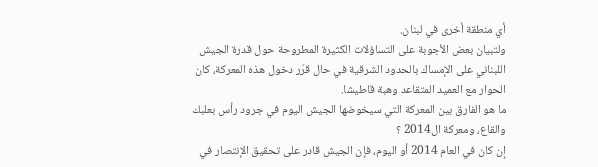أي منطقة أخرى في لبنان.
ولتبيان بعض الأجوبة على التساؤلات الكثيرة المطروحة حول قدرة الجيش اللبناني على الإمساك بالحدود الشرقية في حال قرّر دخول هذه المعركة، كان الحوار مع العميد المتقاعد وهبة قاطيشا.
ما هو الفارق بين المعركة التي سيخوضها الجيش اليوم في جرود رأس بعلبك والقاع، ومعركة ال2014 ؟
إن كان في العام 2014 أو اليوم، فإن الجيش قادر على تحقيق الإنتصار في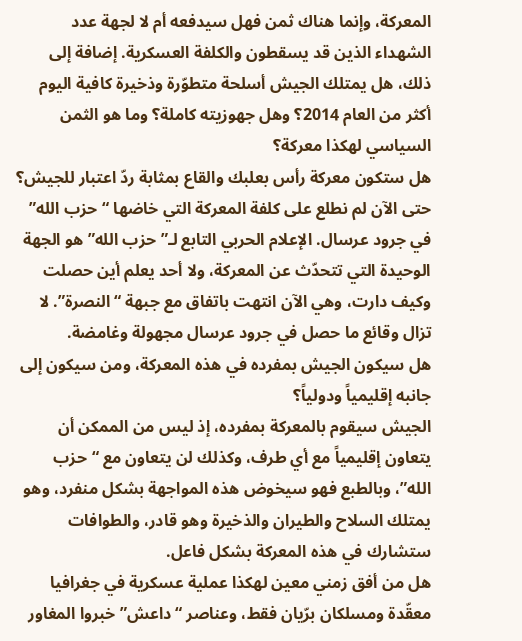المعركة، وإنما هناك ثمن فهل سيدفعه أم لا لجهة عدد الشهداء الذين قد يسقطون والكلفة العسكرية. إضافة إلى ذلك، هل يمتلك الجيش أسلحة متطوّرة وذخيرة كافية اليوم أكثر من العام 2014؟ وهل جهوزيته كاملة؟ وما هو الثمن السياسي لهكذا معركة؟
هل ستكون معركة رأس بعلبك والقاع بمثابة ردّ اعتبار للجيش؟
حتى الآن لم نطلع على كلفة المعركة التي خاضها “حزب الله” في جرود عرسال. الإعلام الحربي التابع لـ”حزب الله” هو الجهة الوحيدة التي تتحدّث عن المعركة، ولا أحد يعلم أين حصلت وكيف دارت، وهي الآن انتهت باتفاق مع جبهة “النصرة”. لا تزال وقائع ما حصل في جرود عرسال مجهولة وغامضة.
هل سيكون الجيش بمفرده في هذه المعركة، ومن سيكون إلى جانبه إقليمياً ودولياً؟
الجيش سيقوم بالمعركة بمفرده، إذ ليس من الممكن أن يتعاون إقليمياً مع أي طرف، وكذلك لن يتعاون مع “حزب الله”، وبالطبع فهو سيخوض هذه المواجهة بشكل منفرد، وهو يمتلك السلاح والطيران والذخيرة وهو قادر، والطوافات ستشارك في هذه المعركة بشكل فاعل.
هل من أفق زمني معين لهكذا عملية عسكرية في جغرافيا معقّدة ومسلكان برّيان فقط، وعناصر “داعش” خبروا المغاور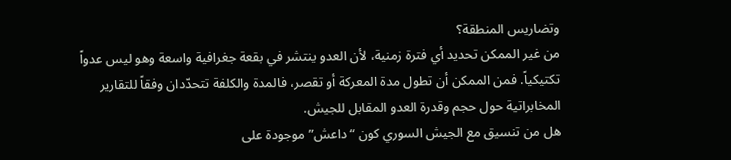وتضاريس المنطقة؟
من غير الممكن تحديد أي فترة زمنية، لأن العدو ينتشر في بقعة جغرافية واسعة وهو ليس عدواً تكتيكياً. فمن الممكن أن تطول مدة المعركة أو تقصر، فالمدة والكلفة تتحدّدان وفقاً للتقارير المخابراتية حول حجم وقدرة العدو المقابل للجيش.
هل من تنسيق مع الجيش السوري كون “داعش” موجودة على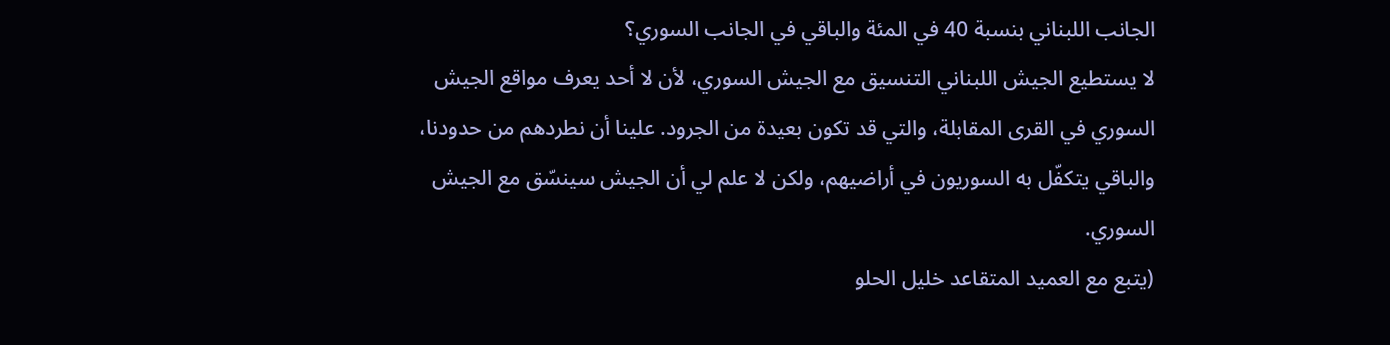الجانب اللبناني بنسبة 40 في المئة والباقي في الجانب السوري؟
لا يستطيع الجيش اللبناني التنسيق مع الجيش السوري، لأن لا أحد يعرف مواقع الجيش السوري في القرى المقابلة، والتي قد تكون بعيدة من الجرود. علينا أن نطردهم من حدودنا، والباقي يتكفّل به السوريون في أراضيهم، ولكن لا علم لي أن الجيش سينسّق مع الجيش السوري.
(يتبع مع العميد المتقاعد خليل الحلو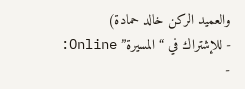والعميد الركن خالد حمادة)
- للإشتراك في “المسيرة” Online:
-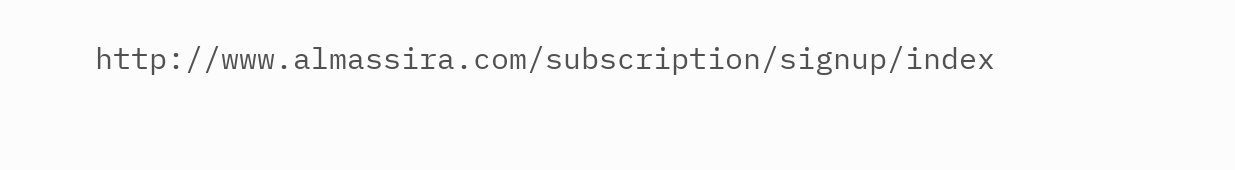http://www.almassira.com/subscription/signup/index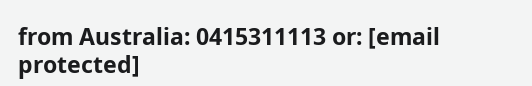from Australia: 0415311113 or: [email protected]